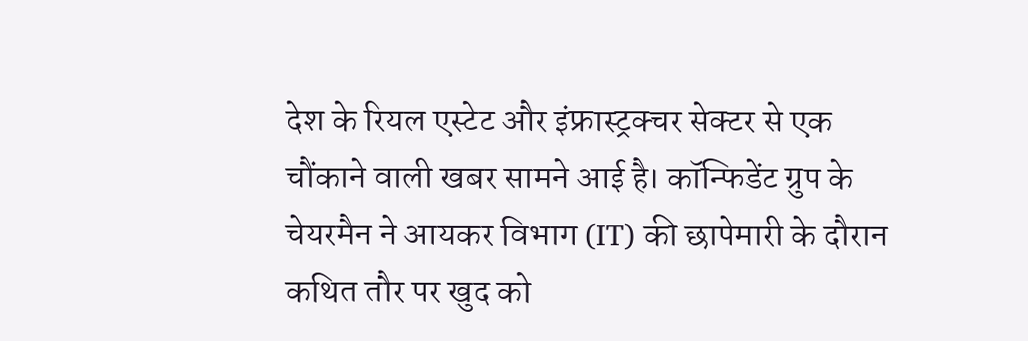देश के रियल एस्टेट और इंफ्रास्ट्रक्चर सेक्टर से एक चौंकाने वाली खबर सामने आई है। कॉन्फिडेंट ग्रुप के चेयरमैन ने आयकर विभाग (IT) की छापेमारी के दौरान कथित तौर पर खुद को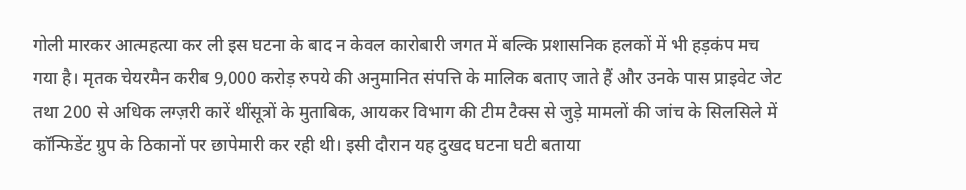गोली मारकर आत्महत्या कर ली इस घटना के बाद न केवल कारोबारी जगत में बल्कि प्रशासनिक हलकों में भी हड़कंप मच गया है। मृतक चेयरमैन करीब 9,000 करोड़ रुपये की अनुमानित संपत्ति के मालिक बताए जाते हैं और उनके पास प्राइवेट जेट तथा 200 से अधिक लग्ज़री कारें थींसूत्रों के मुताबिक, आयकर विभाग की टीम टैक्स से जुड़े मामलों की जांच के सिलसिले में कॉन्फिडेंट ग्रुप के ठिकानों पर छापेमारी कर रही थी। इसी दौरान यह दुखद घटना घटी बताया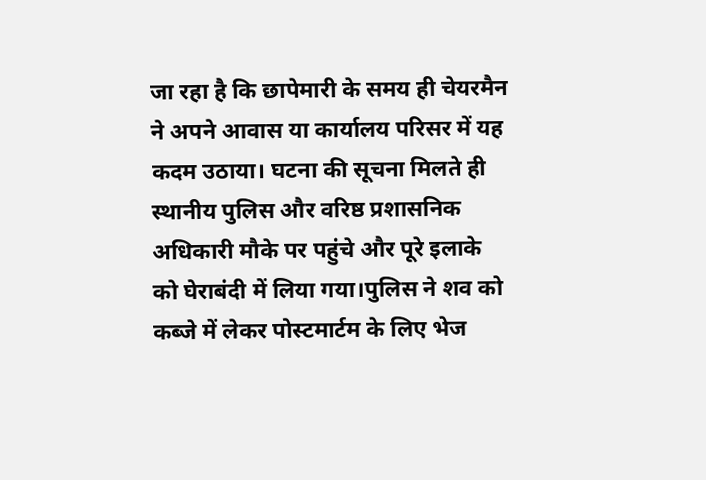जा रहा है कि छापेमारी के समय ही चेयरमैन ने अपने आवास या कार्यालय परिसर में यह कदम उठाया। घटना की सूचना मिलते ही स्थानीय पुलिस और वरिष्ठ प्रशासनिक अधिकारी मौके पर पहुंचे और पूरे इलाके को घेराबंदी में लिया गया।पुलिस ने शव को कब्जे में लेकर पोस्टमार्टम के लिए भेज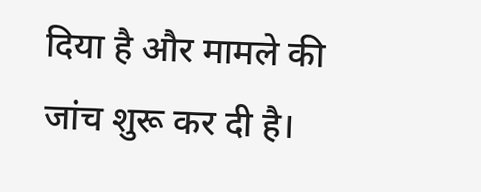दिया है और मामले की जांच शुरू कर दी है।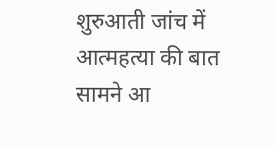शुरुआती जांच में आत्महत्या की बात सामने आ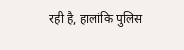रही है, हालांकि पुलिस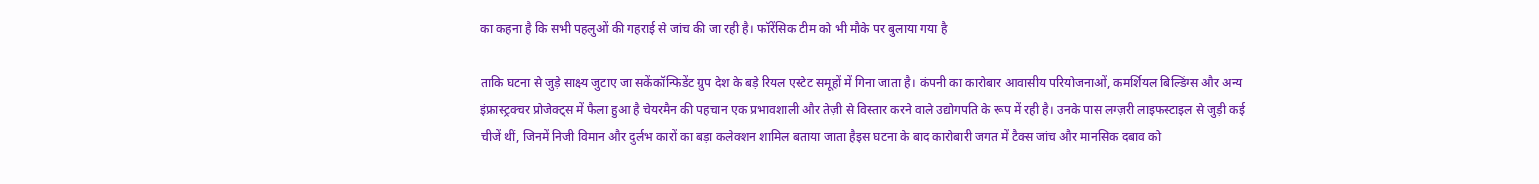का कहना है कि सभी पहलुओं की गहराई से जांच की जा रही है। फॉरेंसिक टीम को भी मौके पर बुलाया गया है

ताकि घटना से जुड़े साक्ष्य जुटाए जा सकेंकॉन्फिडेंट ग्रुप देश के बड़े रियल एस्टेट समूहों में गिना जाता है। कंपनी का कारोबार आवासीय परियोजनाओं, कमर्शियल बिल्डिंग्स और अन्य इंफ्रास्ट्रक्चर प्रोजेक्ट्स में फैला हुआ है चेयरमैन की पहचान एक प्रभावशाली और तेज़ी से विस्तार करने वाले उद्योगपति के रूप में रही है। उनके पास लग्ज़री लाइफस्टाइल से जुड़ी कई चीजें थीं, जिनमें निजी विमान और दुर्लभ कारों का बड़ा कलेक्शन शामिल बताया जाता हैइस घटना के बाद कारोबारी जगत में टैक्स जांच और मानसिक दबाव को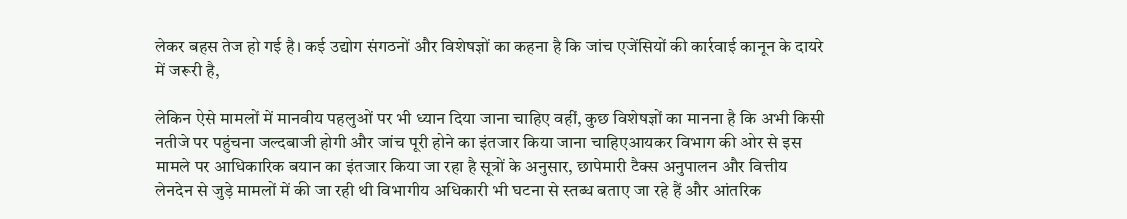लेकर बहस तेज हो गई है। कई उद्योग संगठनों और विशेषज्ञों का कहना है कि जांच एजेंसियों की कार्रवाई कानून के दायरे में जरूरी है,

लेकिन ऐसे मामलों में मानवीय पहलुओं पर भी ध्यान दिया जाना चाहिए वहीं, कुछ विशेषज्ञों का मानना है कि अभी किसी नतीजे पर पहुंचना जल्दबाजी होगी और जांच पूरी होने का इंतजार किया जाना चाहिएआयकर विभाग की ओर से इस मामले पर आधिकारिक बयान का इंतजार किया जा रहा है सूत्रों के अनुसार, छापेमारी टैक्स अनुपालन और वित्तीय लेनदेन से जुड़े मामलों में की जा रही थी विभागीय अधिकारी भी घटना से स्तब्ध बताए जा रहे हैं और आंतरिक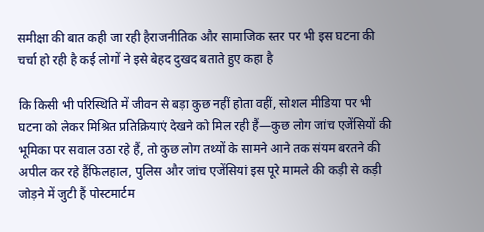समीक्षा की बात कही जा रही हैराजनीतिक और सामाजिक स्तर पर भी इस घटना की चर्चा हो रही है कई लोगों ने इसे बेहद दुखद बताते हुए कहा है

कि किसी भी परिस्थिति में जीवन से बड़ा कुछ नहीं होता वहीं, सोशल मीडिया पर भी घटना को लेकर मिश्रित प्रतिक्रियाएं देखने को मिल रही हैं—कुछ लोग जांच एजेंसियों की भूमिका पर सवाल उठा रहे हैं, तो कुछ लोग तथ्यों के सामने आने तक संयम बरतने की अपील कर रहे हैंफिलहाल, पुलिस और जांच एजेंसियां इस पूरे मामले की कड़ी से कड़ी जोड़ने में जुटी हैं पोस्टमार्टम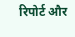रिपोर्ट और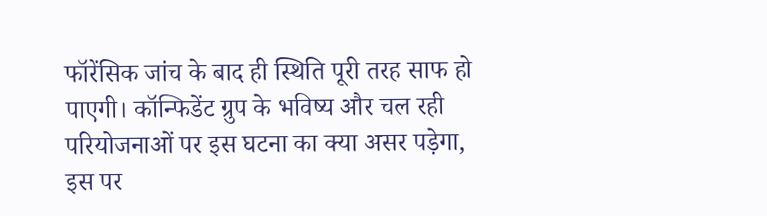फॉरेंसिक जांच के बाद ही स्थिति पूरी तरह साफ हो पाएगी। कॉन्फिडेंट ग्रुप के भविष्य और चल रही परियोजनाओं पर इस घटना का क्या असर पड़ेगा, इस पर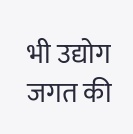भी उद्योग जगत की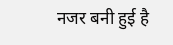नजर बनी हुई है